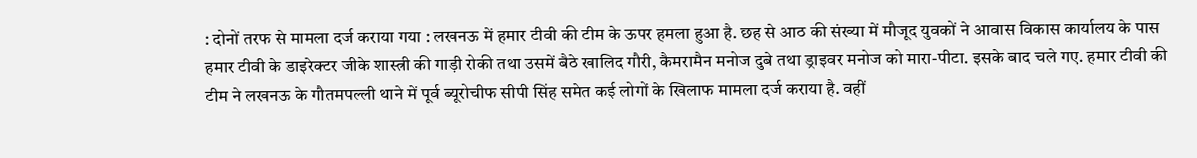: दोनों तरफ से मामला दर्ज कराया गया : लखनऊ में हमार टीवी की टीम के ऊपर हमला हुआ है. छह से आठ की संख्या में मौजूद युवकों ने आवास विकास कार्यालय के पास हमार टीवी के डाइरेक्टर जीके शास्त्री की गाड़ी रोकी तथा उसमें बैठे खालिद गौरी, कैमरामैन मनोज दुबे तथा ड्राइवर मनोज को मारा-पीटा. इसके बाद चले गए. हमार टीवी की टीम ने लखनऊ के गौतमपल्ली थाने में पूर्व ब्यूरोचीफ सीपी सिंह समेत कई लोगों के खिलाफ मामला दर्ज कराया है. वहीं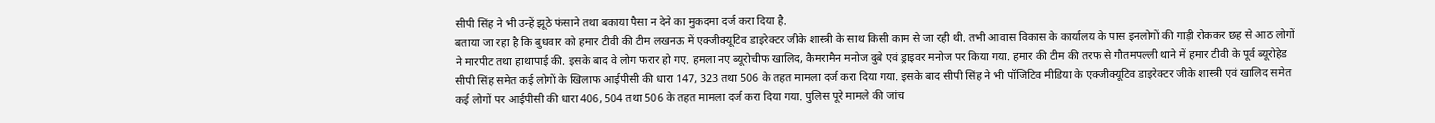सीपी सिंह ने भी उन्हें झूठे फंसाने तथा बकाया पैसा न देने का मुकदमा दर्ज करा दिया है.
बताया जा रहा है कि बुधवार को हमार टीवी की टीम लखनऊ में एक्जीक्यूटिव डाइरेक्टर जीके शास्त्री के साथ किसी काम से जा रही थी. तभी आवास विकास के कार्यालय के पास इनलोगों की गाड़ी रोककर छह से आठ लोगों ने मारपीट तथा हाथापाई की. इसके बाद वे लोग फरार हो गए. हमला नए ब्यूरोचीफ खालिद, कैमरामैन मनोज दुबे एवं ड्राइवर मनोज पर किया गया. हमार की टीम की तरफ से गौतमपल्ली थाने में हमार टीवी के पूर्व ब्यूरोहेड सीपी सिंह समेत कई लोगों के खिलाफ आईपीसी की धारा 147, 323 तथा 506 के तहत मामला दर्ज करा दिया गया. इसके बाद सीपी सिंह ने भी पॉजिटिव मीडिया के एक्जीक्यूटिव डाइरेक्टर जीके शास्त्री एवं खालिद समेत कई लोगों पर आईपीसी की धारा 406, 504 तथा 506 के तहत मामला दर्ज करा दिया गया. पुलिस पूरे मामले की जांच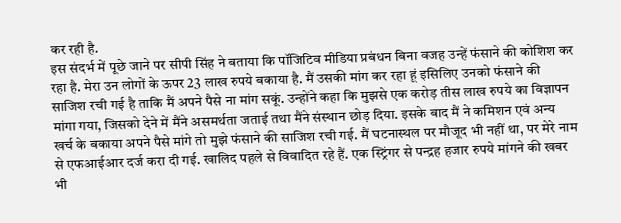कर रही है.
इस संदर्भ में पूछे जाने पर सीपी सिंह ने बताया कि पॉजिटिव मीडिया प्रबंधन बिना वजह उन्हें फंसाने की कोशिश कर रहा है. मेरा उन लोगों के ऊपर 23 लाख रुपये बकाया है. मैं उसकी मांग कर रहा हूं इसिलिए उनको फंसाने की साजिश रची गई है ताकि मैं अपने पैसे ना मांग सकूं. उन्होंने कहा कि मुझसे एक करोड़ तीस लाख रुपये का विज्ञापन मांगा गया, जिसको देने में मैंने असमर्थता जताई तथा मैंने संस्थान छोड़ दिया. इसके बाद मैं ने कमिशन एवं अन्य खर्च के बकाया अपने पैसे मांगे तो मुझे फंसाने की साजिश रची गई. मैं घटनास्थल पर मौजूद भी नहीं था, पर मेरे नाम से एफआईआर दर्ज करा दी गई. खालिद पहले से विवादित रहे हैं. एक स्ट्रिंगर से पन्द्रह हजार रुपये मांगने की खबर भी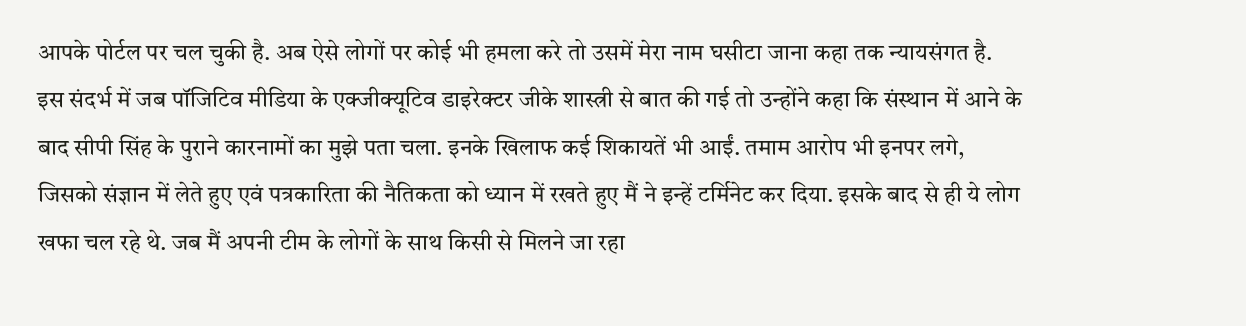आपके पोर्टल पर चल चुकी है. अब ऐसे लोगों पर कोई भी हमला करे तो उसमें मेरा नाम घसीटा जाना कहा तक न्यायसंगत है.
इस संदर्भ में जब पॉजिटिव मीडिया के एक्जीक्यूटिव डाइरेक्टर जीके शास्त्री से बात की गई तो उन्होंने कहा कि संस्थान में आने के बाद सीपी सिंह के पुराने कारनामों का मुझे पता चला. इनके खिलाफ कई शिकायतें भी आईं. तमाम आरोप भी इनपर लगे, जिसको संज्ञान में लेते हुए एवं पत्रकारिता की नैतिकता को ध्यान में रखते हुए मैं ने इन्हें टर्मिनेट कर दिया. इसके बाद से ही ये लोग खफा चल रहे थे. जब मैं अपनी टीम के लोगों के साथ किसी से मिलने जा रहा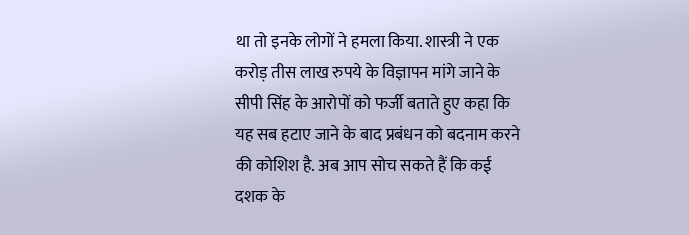था तो इनके लोगों ने हमला किया. शास्त्री ने एक करोड़ तीस लाख रुपये के विज्ञापन मांगे जाने के सीपी सिंह के आरोपों को फर्जी बताते हुए कहा कि यह सब हटाए जाने के बाद प्रबंधन को बदनाम करने की कोशिश है. अब आप सोच सकते हैं कि कई दशक के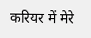करियर में मेरे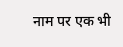नाम पर एक भी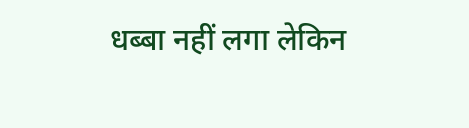धब्बा नहीं लगा लेकिन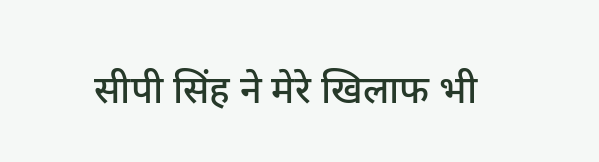सीपी सिंह ने मेरे खिलाफ भी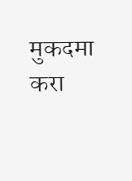मुकदमा करा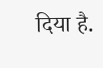दिया है.